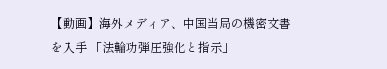【動画】海外メディア、中国当局の機密文書を入手 「法輪功弾圧強化と指示」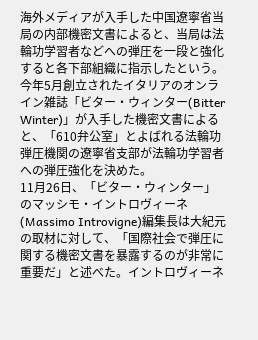海外メディアが入手した中国遼寧省当局の内部機密文書によると、当局は法輪功学習者などへの弾圧を一段と強化すると各下部組織に指示したという。
今年5月創立されたイタリアのオンライン雑誌「ビター・ウィンター(Bitter Winter)」が入手した機密文書によると、「610弁公室」とよばれる法輪功弾圧機関の遼寧省支部が法輪功学習者への弾圧強化を決めた。
11月26日、「ビター・ウィンター」のマッシモ・イントロヴィーネ(Massimo Introvigne)編集長は大紀元の取材に対して、「国際社会で弾圧に関する機密文書を暴露するのが非常に重要だ」と述べた。イントロヴィーネ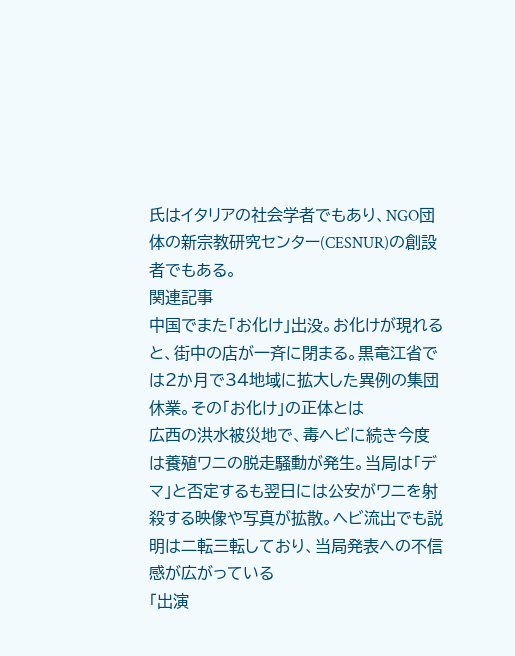氏はイタリアの社会学者でもあり、NGO団体の新宗教研究センター(CESNUR)の創設者でもある。
関連記事
中国でまた「お化け」出没。お化けが現れると、街中の店が一斉に閉まる。黒竜江省では2か月で34地域に拡大した異例の集団休業。その「お化け」の正体とは
広西の洪水被災地で、毒ヘビに続き今度は養殖ワニの脱走騒動が発生。当局は「デマ」と否定するも翌日には公安がワニを射殺する映像や写真が拡散。ヘビ流出でも説明は二転三転しており、当局発表への不信感が広がっている
「出演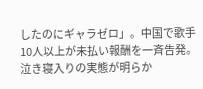したのにギャラゼロ」。中国で歌手10人以上が未払い報酬を一斉告発。泣き寝入りの実態が明らか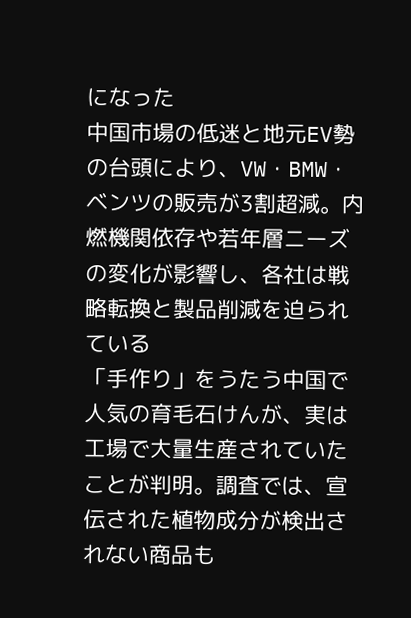になった
中国市場の低迷と地元EV勢の台頭により、VW・BMW・ベンツの販売が3割超減。内燃機関依存や若年層ニーズの変化が影響し、各社は戦略転換と製品削減を迫られている
「手作り」をうたう中国で人気の育毛石けんが、実は工場で大量生産されていたことが判明。調査では、宣伝された植物成分が検出されない商品も